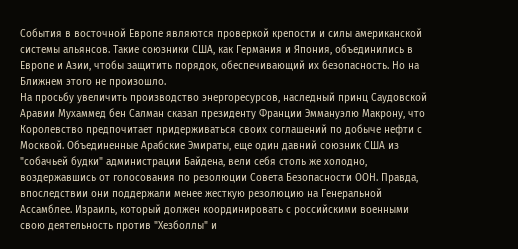События в восточной Европе являются проверкой крепости и силы американской системы альянсов. Такие союзники США, как Германия и Япония, объединились в Европе и Азии, чтобы защитить порядок, обеспечивающий их безопасность. Но на Ближнем этого не произошло.
На просьбу увеличить производство энергоресурсов, наследный принц Саудовской Аравии Мухаммед бен Салман сказал президенту Франции Эммануэлю Макрону, что Королевство предпочитает придерживаться своих соглашений по добыче нефти с Москвой. Объединенные Арабские Эмираты, еще один давний союзник США из "собачьей будки" администрации Байдена, вели себя столь же холодно, воздержавшись от голосования по резолюции Совета Безопасности ООН. Правда, впоследствии они поддержали менее жесткую резолюцию на Генеральной Ассамблее. Израиль, который должен координировать с российскими военными свою деятельность против "Хезболлы" и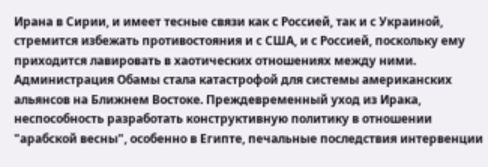Ирана в Сирии, и имеет тесные связи как с Россией, так и с Украиной, стремится избежать противостояния и с США, и с Россией, поскольку ему приходится лавировать в хаотических отношениях между ними.
Администрация Обамы стала катастрофой для системы американских альянсов на Ближнем Востоке. Преждевременный уход из Ирака, неспособность разработать конструктивную политику в отношении "арабской весны", особенно в Египте, печальные последствия интервенции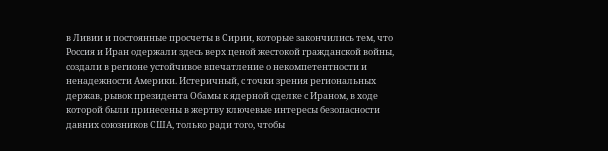в Ливии и постоянные просчеты в Сирии, которые закончились тем, что Россия и Иран одержали здесь верх ценой жестокой гражданской войны, создали в регионе устойчивое впечатление о некомпетентности и ненадежности Америки. Истеричный, с точки зрения региональных держав, рывок президента Обамы к ядерной сделке с Ираном, в ходе которой были принесены в жертву ключевые интересы безопасности давних союзников США, только ради того, чтобы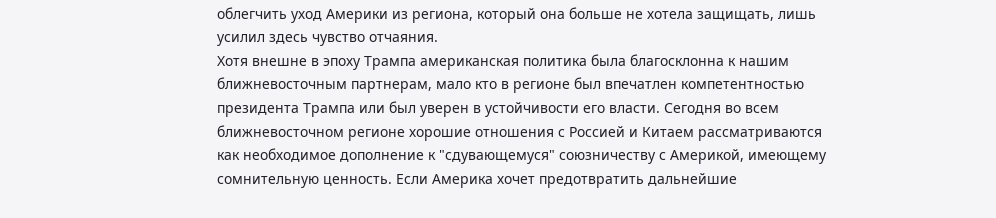облегчить уход Америки из региона, который она больше не хотела защищать, лишь усилил здесь чувство отчаяния.
Хотя внешне в эпоху Трампа американская политика была благосклонна к нашим ближневосточным партнерам, мало кто в регионе был впечатлен компетентностью президента Трампа или был уверен в устойчивости его власти. Сегодня во всем ближневосточном регионе хорошие отношения с Россией и Китаем рассматриваются как необходимое дополнение к "сдувающемуся" союзничеству с Америкой, имеющему сомнительную ценность. Если Америка хочет предотвратить дальнейшие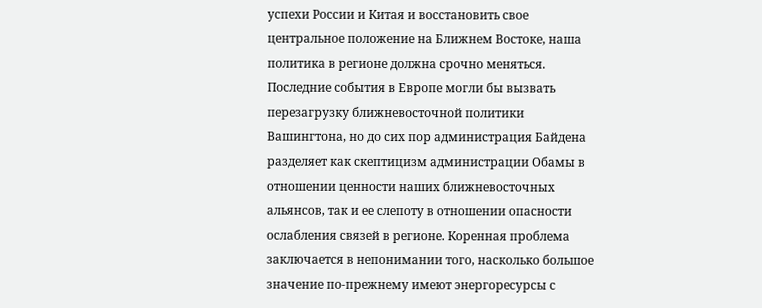успехи России и Китая и восстановить свое центральное положение на Ближнем Востоке, наша политика в регионе должна срочно меняться. Последние события в Европе могли бы вызвать перезагрузку ближневосточной политики Вашингтона, но до сих пор администрация Байдена разделяет как скептицизм администрации Обамы в отношении ценности наших ближневосточных альянсов, так и ее слепоту в отношении опасности ослабления связей в регионе. Коренная проблема заключается в непонимании того, насколько большое значение по-прежнему имеют энергоресурсы с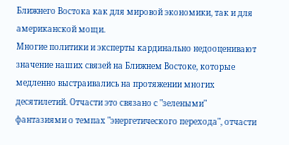Ближнего Востока как для мировой экономики, так и для американской мощи.
Многие политики и эксперты кардинально недооценивают значение наших связей на Ближнем Востоке, которые медленно выстраивались на протяжении многих десятилетий. Отчасти это связано с "зелеными" фантазиями о темпах "энергетического перехода", отчасти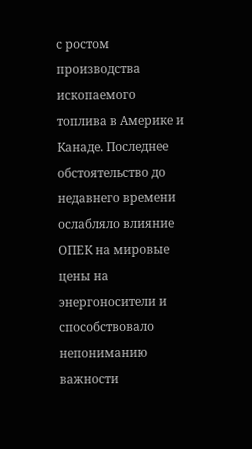с ростом производства ископаемого топлива в Америке и Канаде. Последнее обстоятельство до недавнего времени ослабляло влияние ОПЕК на мировые цены на энергоносители и способствовало непониманию важности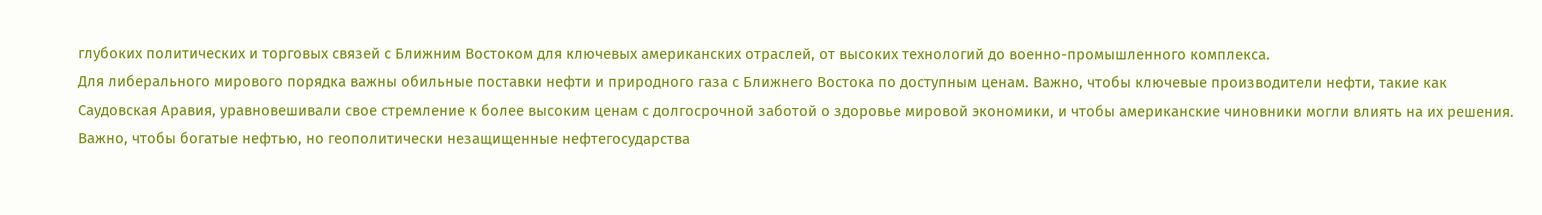глубоких политических и торговых связей с Ближним Востоком для ключевых американских отраслей, от высоких технологий до военно-промышленного комплекса.
Для либерального мирового порядка важны обильные поставки нефти и природного газа с Ближнего Востока по доступным ценам. Важно, чтобы ключевые производители нефти, такие как Саудовская Аравия, уравновешивали свое стремление к более высоким ценам с долгосрочной заботой о здоровье мировой экономики, и чтобы американские чиновники могли влиять на их решения. Важно, чтобы богатые нефтью, но геополитически незащищенные нефтегосударства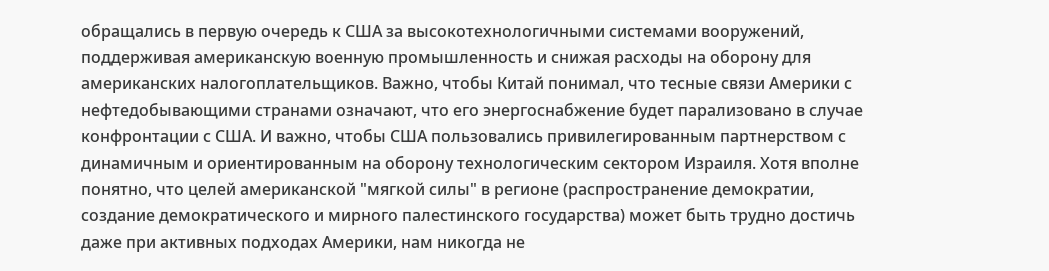обращались в первую очередь к США за высокотехнологичными системами вооружений, поддерживая американскую военную промышленность и снижая расходы на оборону для американских налогоплательщиков. Важно, чтобы Китай понимал, что тесные связи Америки с нефтедобывающими странами означают, что его энергоснабжение будет парализовано в случае конфронтации с США. И важно, чтобы США пользовались привилегированным партнерством с динамичным и ориентированным на оборону технологическим сектором Израиля. Хотя вполне понятно, что целей американской "мягкой силы" в регионе (распространение демократии, создание демократического и мирного палестинского государства) может быть трудно достичь даже при активных подходах Америки, нам никогда не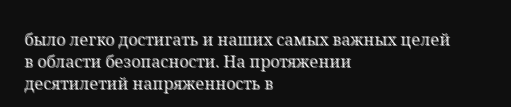было легко достигать и наших самых важных целей в области безопасности. На протяжении десятилетий напряженность в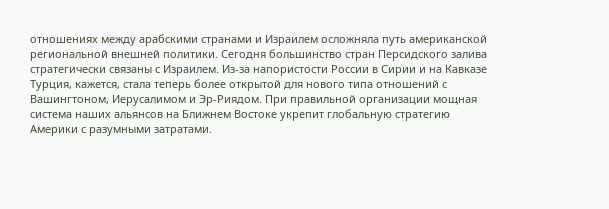отношениях между арабскими странами и Израилем осложняла путь американской региональной внешней политики. Сегодня большинство стран Персидского залива стратегически связаны с Израилем. Из-за напористости России в Сирии и на Кавказе Турция, кажется, стала теперь более открытой для нового типа отношений с Вашингтоном, Иерусалимом и Эр-Риядом. При правильной организации мощная система наших альянсов на Ближнем Востоке укрепит глобальную стратегию Америки с разумными затратами.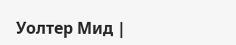Уолтер Мид |